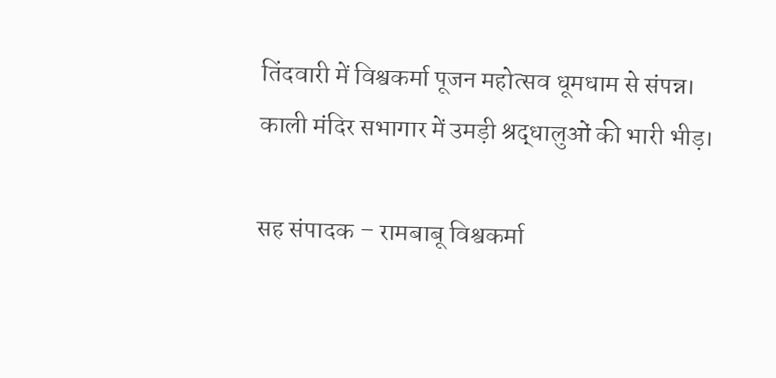तिंदवारी में विश्वकर्मा पूजन महोत्सव धूमधाम से संपन्न।
काली मंदिर सभागार में उमड़ी श्रद्धालुओं की भारी भीड़।

सह संपादक – रामबाबू विश्वकर्मा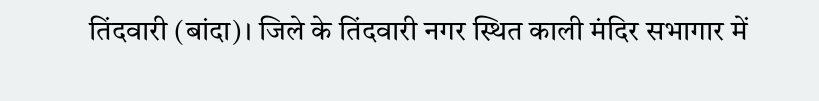तिंदवारी (बांदा)। जिले के तिंदवारी नगर स्थित काली मंदिर सभागार में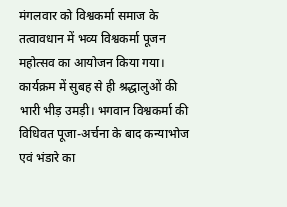मंगलवार को विश्वकर्मा समाज के तत्वावधान में भव्य विश्वकर्मा पूजन महोत्सव का आयोजन किया गया। कार्यक्रम में सुबह से ही श्रद्धालुओं की भारी भीड़ उमड़ी। भगवान विश्वकर्मा की विधिवत पूजा-अर्चना के बाद कन्याभोज एवं भंडारे का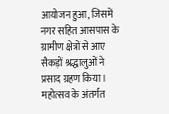आयोजन हुआ, जिसमें नगर सहित आसपास के ग्रामीण क्षेत्रों से आए सैकड़ों श्रद्धालुओं ने प्रसाद ग्रहण किया।
महोत्सव के अंतर्गत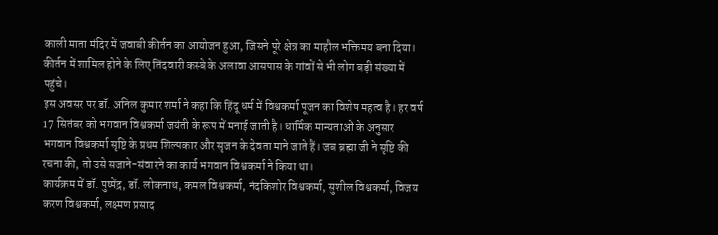काली माता मंदिर में जवाबी कीर्तन का आयोजन हुआ, जिसने पूरे क्षेत्र का माहौल भक्तिमय बना दिया। कीर्तन में शामिल होने के लिए तिंदवारी कस्बे के अलावा आसपास के गांवों से भी लोग बड़ी संख्या में पहुंचे।
इस अवसर पर डॉ. अनिल कुमार शर्मा ने कहा कि हिंदू धर्म में विश्वकर्मा पूजन का विशेष महत्व है। हर वर्ष 17 सितंबर को भगवान विश्वकर्मा जयंती के रूप में मनाई जाती है। धार्मिक मान्यताओं के अनुसार भगवान विश्वकर्मा सृष्टि के प्रथम शिल्पकार और सृजन के देवता माने जाते हैं। जब ब्रह्मा जी ने सृष्टि की रचना की, तो उसे सजाने-संवारने का कार्य भगवान विश्वकर्मा ने किया था।
कार्यक्रम में डॉ. पुष्पेंद्र, डॉ. लोकनाथ, कमल विश्वकर्मा, नंदकिशोर विश्वकर्मा, सुशील विश्वकर्मा, विजय करण विश्वकर्मा, लक्ष्मण प्रसाद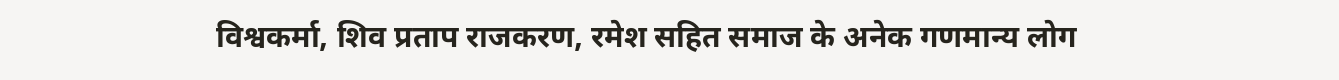विश्वकर्मा, शिव प्रताप राजकरण, रमेश सहित समाज के अनेक गणमान्य लोग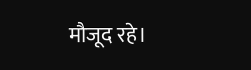मौजूद रहे।